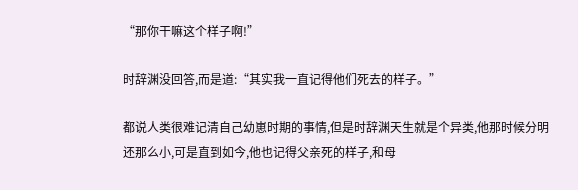“那你干嘛这个样子啊!”

时辞渊没回答,而是道:“其实我一直记得他们死去的样子。”

都说人类很难记清自己幼崽时期的事情,但是时辞渊天生就是个异类,他那时候分明还那么小,可是直到如今,他也记得父亲死的样子,和母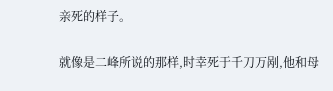亲死的样子。

就像是二峰所说的那样,时幸死于千刀万剐,他和母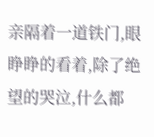亲隔着一道铁门,眼睁睁的看着,除了绝望的哭泣,什么都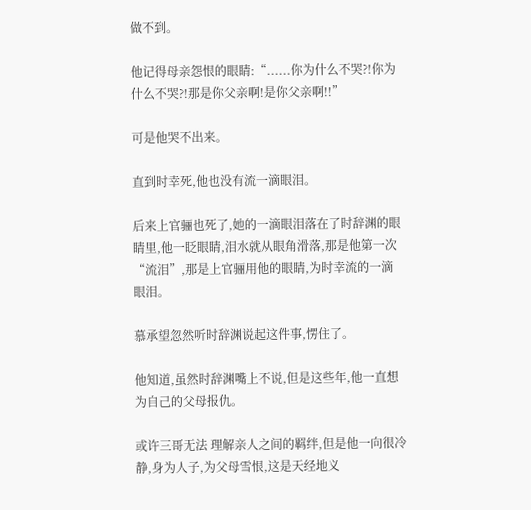做不到。

他记得母亲怨恨的眼睛:“......你为什么不哭?!你为什么不哭?!那是你父亲啊!是你父亲啊!!”

可是他哭不出来。

直到时幸死,他也没有流一滴眼泪。

后来上官骊也死了,她的一滴眼泪落在了时辞渊的眼睛里,他一眨眼睛,泪水就从眼角滑落,那是他第一次“流泪”,那是上官骊用他的眼睛,为时幸流的一滴眼泪。

慕承望忽然听时辞渊说起这件事,愣住了。

他知道,虽然时辞渊嘴上不说,但是这些年,他一直想为自己的父母报仇。

或许三哥无法 理解亲人之间的羁绊,但是他一向很冷静,身为人子,为父母雪恨,这是天经地义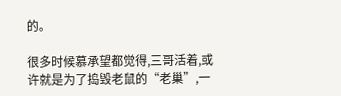的。

很多时候慕承望都觉得,三哥活着,或许就是为了捣毁老鼠的“老巢”,一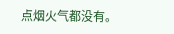点烟火气都没有。